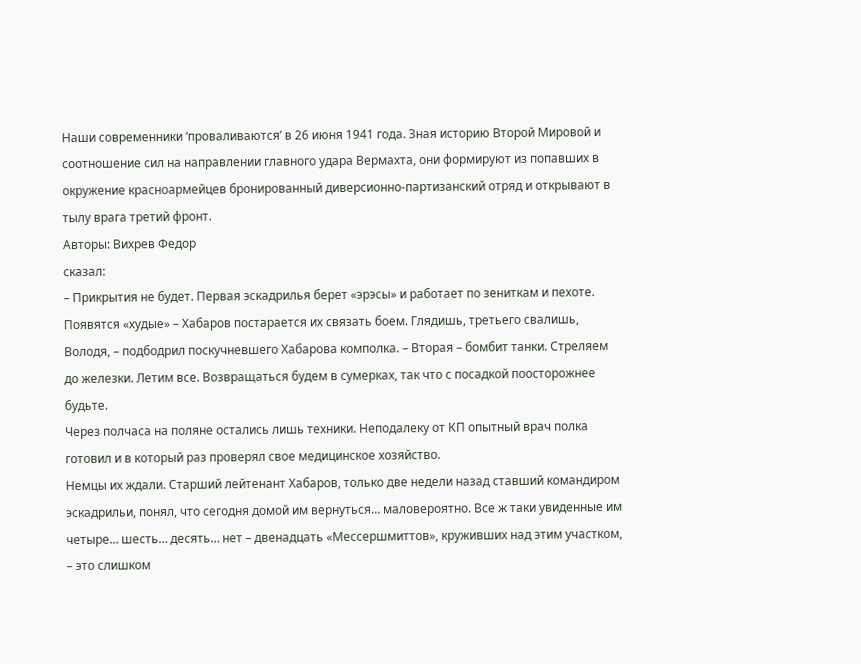Наши современники ‘проваливаются’ в 26 июня 1941 года. Зная историю Второй Мировой и соотношение сил на направлении главного удара Вермахта, они формируют из попавших в окружение красноармейцев бронированный диверсионно-партизанский отряд и открывают в тылу врага третий фронт.
Авторы: Вихрев Федор
сказал:
– Прикрытия не будет. Первая эскадрилья берет «эрэсы» и работает по зениткам и пехоте. Появятся «худые» – Хабаров постарается их связать боем. Глядишь, третьего свалишь, Володя, – подбодрил поскучневшего Хабарова комполка. – Вторая – бомбит танки. Стреляем до железки. Летим все. Возвращаться будем в сумерках, так что с посадкой поосторожнее будьте.
Через полчаса на поляне остались лишь техники. Неподалеку от КП опытный врач полка готовил и в который раз проверял свое медицинское хозяйство.
Немцы их ждали. Старший лейтенант Хабаров, только две недели назад ставший командиром эскадрильи, понял, что сегодня домой им вернуться… маловероятно. Все ж таки увиденные им четыре… шесть… десять… нет – двенадцать «Мессершмиттов», круживших над этим участком, – это слишком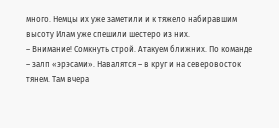много. Немцы их уже заметили и к тяжело набиравшим высоту Илам уже спешили шестеро из них.
– Внимание! Сомкнуть строй. Атакуем ближних. По команде – залп «эрэсами». Навалятся – в круг и на северовосток тянем. Там вчера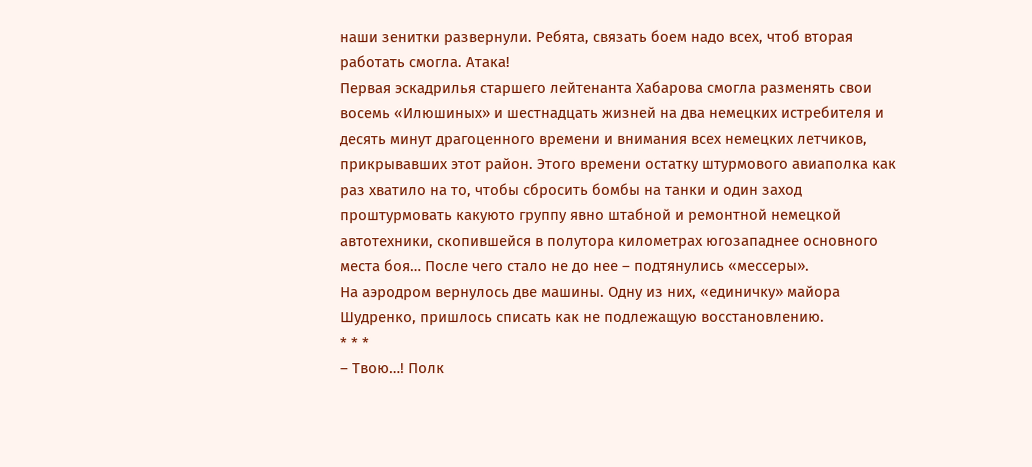наши зенитки развернули. Ребята, связать боем надо всех, чтоб вторая работать смогла. Атака!
Первая эскадрилья старшего лейтенанта Хабарова смогла разменять свои восемь «Илюшиных» и шестнадцать жизней на два немецких истребителя и десять минут драгоценного времени и внимания всех немецких летчиков, прикрывавших этот район. Этого времени остатку штурмового авиаполка как раз хватило на то, чтобы сбросить бомбы на танки и один заход проштурмовать какуюто группу явно штабной и ремонтной немецкой автотехники, скопившейся в полутора километрах югозападнее основного места боя… После чего стало не до нее – подтянулись «мессеры».
На аэродром вернулось две машины. Одну из них, «единичку» майора Шудренко, пришлось списать как не подлежащую восстановлению.
* * *
– Твою…! Полк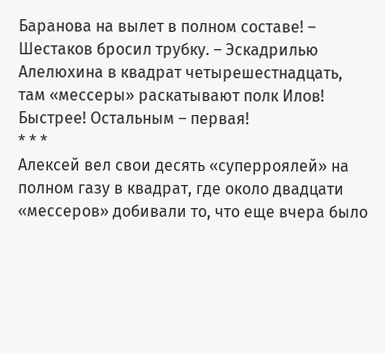Баранова на вылет в полном составе! – Шестаков бросил трубку. – Эскадрилью Алелюхина в квадрат четырешестнадцать, там «мессеры» раскатывают полк Илов! Быстрее! Остальным – первая!
* * *
Алексей вел свои десять «суперроялей» на полном газу в квадрат, где около двадцати «мессеров» добивали то, что еще вчера было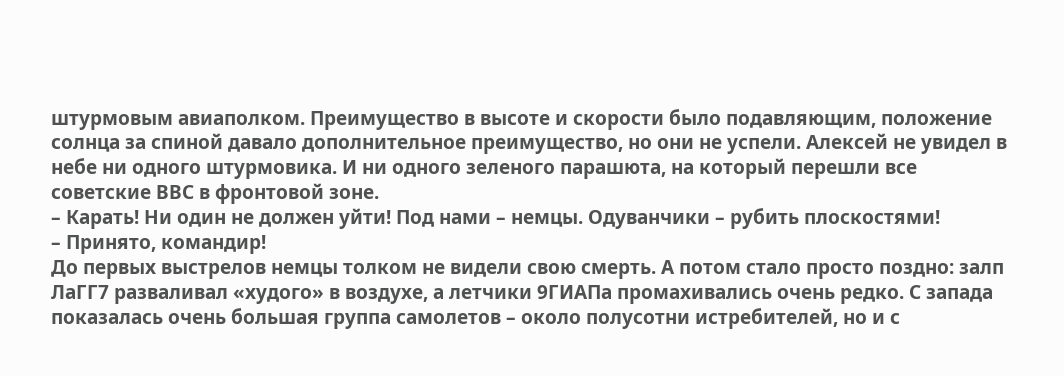штурмовым авиаполком. Преимущество в высоте и скорости было подавляющим, положение солнца за спиной давало дополнительное преимущество, но они не успели. Алексей не увидел в небе ни одного штурмовика. И ни одного зеленого парашюта, на который перешли все советские ВВС в фронтовой зоне.
– Карать! Ни один не должен уйти! Под нами – немцы. Одуванчики – рубить плоскостями!
– Принято, командир!
До первых выстрелов немцы толком не видели свою смерть. А потом стало просто поздно: залп ЛаГГ7 разваливал «худого» в воздухе, а летчики 9ГИАПа промахивались очень редко. С запада показалась очень большая группа самолетов – около полусотни истребителей, но и с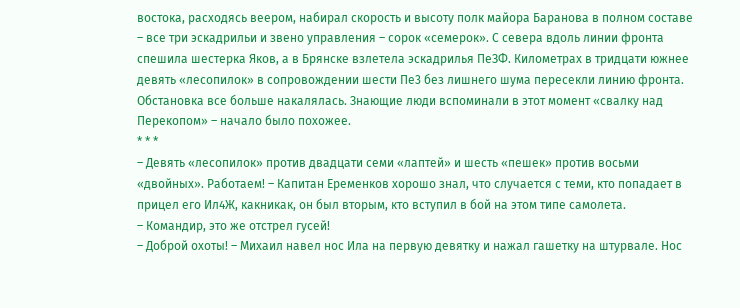востока, расходясь веером, набирал скорость и высоту полк майора Баранова в полном составе – все три эскадрильи и звено управления – сорок «семерок». С севера вдоль линии фронта спешила шестерка Яков, а в Брянске взлетела эскадрилья ПеЗФ. Километрах в тридцати южнее девять «лесопилок» в сопровождении шести Пе3 без лишнего шума пересекли линию фронта. Обстановка все больше накалялась. Знающие люди вспоминали в этот момент «свалку над Перекопом» – начало было похожее.
* * *
– Девять «лесопилок» против двадцати семи «лаптей» и шесть «пешек» против восьми «двойных». Работаем! – Капитан Еременков хорошо знал, что случается с теми, кто попадает в прицел его Ил4Ж, какникак, он был вторым, кто вступил в бой на этом типе самолета.
– Командир, это же отстрел гусей!
– Доброй охоты! – Михаил навел нос Ила на первую девятку и нажал гашетку на штурвале. Нос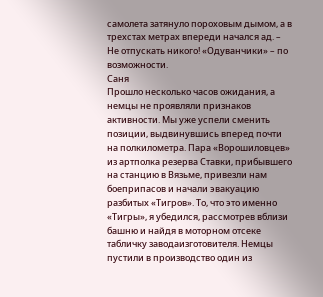самолета затянуло пороховым дымом, а в трехстах метрах впереди начался ад. – Не отпускать никого! «Одуванчики» – по возможности.
Саня
Прошло несколько часов ожидания, а немцы не проявляли признаков активности. Мы уже успели сменить позиции, выдвинувшись вперед почти на полкилометра. Пара «Ворошиловцев» из артполка резерва Ставки, прибывшего на станцию в Вязьме, привезли нам боеприпасов и начали эвакуацию разбитых «Тигров». То, что это именно «Тигры», я убедился, рассмотрев вблизи башню и найдя в моторном отсеке табличку заводаизготовителя. Немцы пустили в производство один из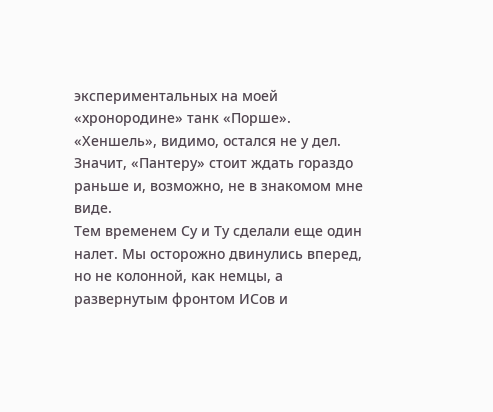экспериментальных на моей «хронородине» танк «Порше». «Хеншель», видимо, остался не у дел. Значит, «Пантеру» стоит ждать гораздо раньше и, возможно, не в знакомом мне виде.
Тем временем Су и Ту сделали еще один налет. Мы осторожно двинулись вперед, но не колонной, как немцы, а развернутым фронтом ИСов и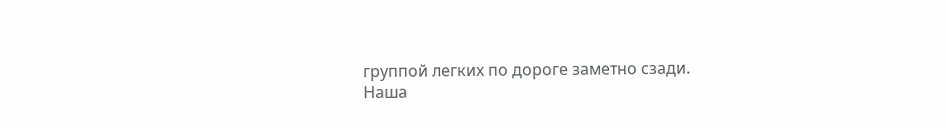группой легких по дороге заметно сзади.
Наша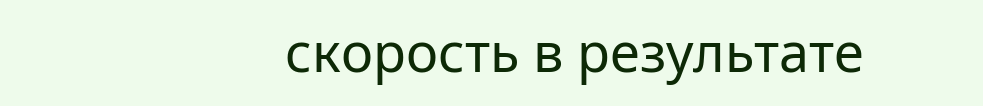скорость в результате